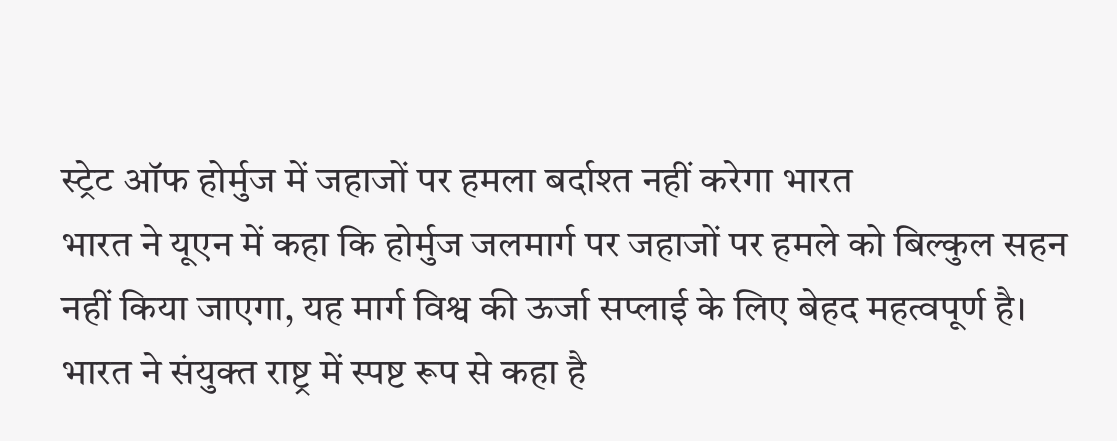स्ट्रेट ऑफ होर्मुज में जहाजों पर हमला बर्दाश्त नहीं करेगा भारत
भारत ने यूएन में कहा कि होर्मुज जलमार्ग पर जहाजों पर हमले को बिल्कुल सहन नहीं किया जाएगा, यह मार्ग विश्व की ऊर्जा सप्लाई के लिए बेहद महत्वपूर्ण है।
भारत ने संयुक्त राष्ट्र में स्पष्ट रूप से कहा है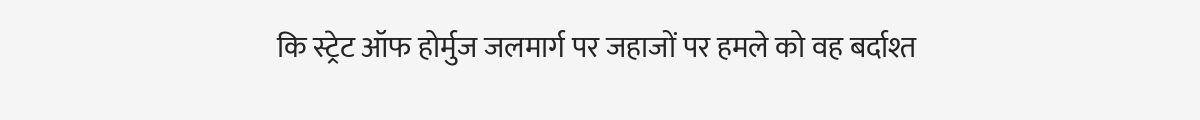कि स्ट्रेट ऑफ होर्मुज जलमार्ग पर जहाजों पर हमले को वह बर्दाश्त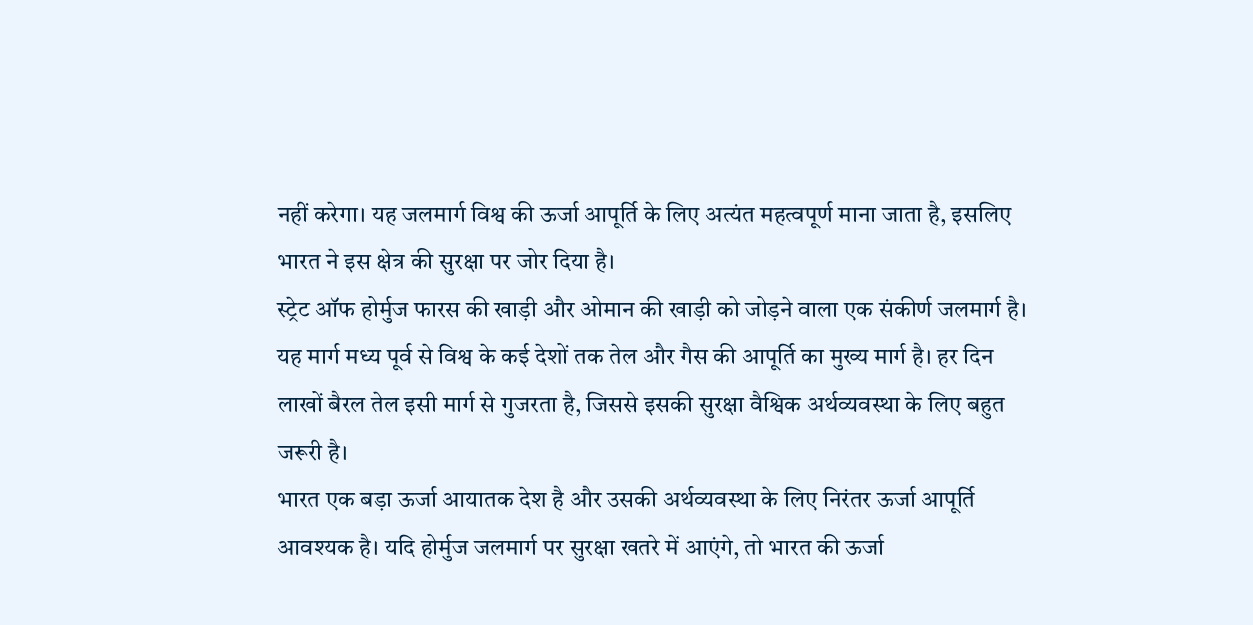नहीं करेगा। यह जलमार्ग विश्व की ऊर्जा आपूर्ति के लिए अत्यंत महत्वपूर्ण माना जाता है, इसलिए भारत ने इस क्षेत्र की सुरक्षा पर जोर दिया है।
स्ट्रेट ऑफ होर्मुज फारस की खाड़ी और ओमान की खाड़ी को जोड़ने वाला एक संकीर्ण जलमार्ग है। यह मार्ग मध्य पूर्व से विश्व के कई देशों तक तेल और गैस की आपूर्ति का मुख्य मार्ग है। हर दिन लाखों बैरल तेल इसी मार्ग से गुजरता है, जिससे इसकी सुरक्षा वैश्विक अर्थव्यवस्था के लिए बहुत जरूरी है।
भारत एक बड़ा ऊर्जा आयातक देश है और उसकी अर्थव्यवस्था के लिए निरंतर ऊर्जा आपूर्ति आवश्यक है। यदि होर्मुज जलमार्ग पर सुरक्षा खतरे में आएंगे, तो भारत की ऊर्जा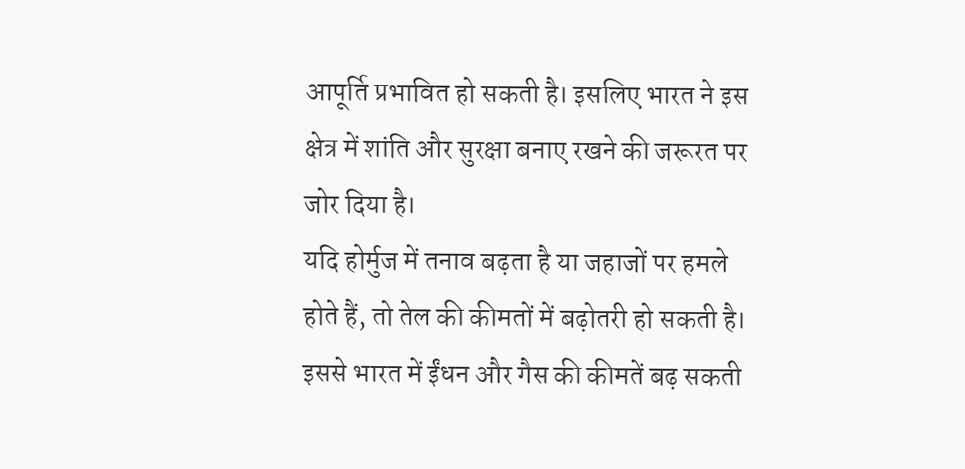आपूर्ति प्रभावित हो सकती है। इसलिए भारत ने इस क्षेत्र में शांति और सुरक्षा बनाए रखने की जरूरत पर जोर दिया है।
यदि होर्मुज में तनाव बढ़ता है या जहाजों पर हमले होते हैं, तो तेल की कीमतों में बढ़ोतरी हो सकती है। इससे भारत में ईंधन और गैस की कीमतें बढ़ सकती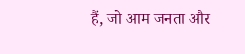हैं, जो आम जनता और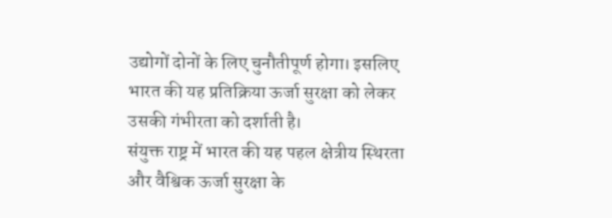उद्योगों दोनों के लिए चुनौतीपूर्ण होगा। इसलिए भारत की यह प्रतिक्रिया ऊर्जा सुरक्षा को लेकर उसकी गंभीरता को दर्शाती है।
संयुक्त राष्ट्र में भारत की यह पहल क्षेत्रीय स्थिरता और वैश्विक ऊर्जा सुरक्षा के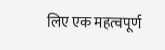लिए एक महत्वपूर्ण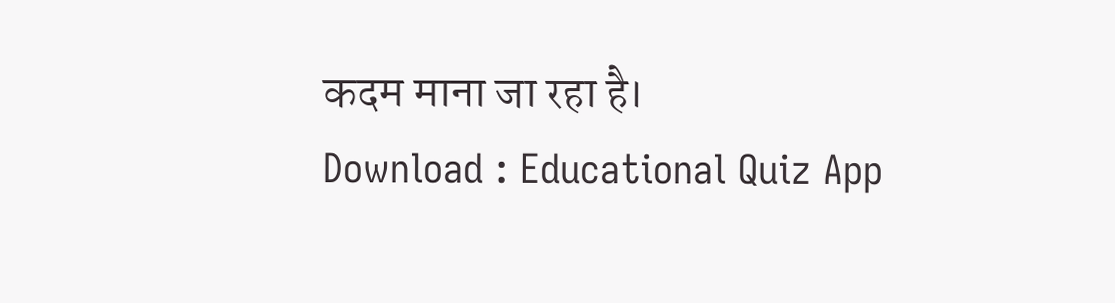कदम माना जा रहा है।
Download : Educational Quiz App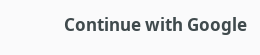Continue with Google